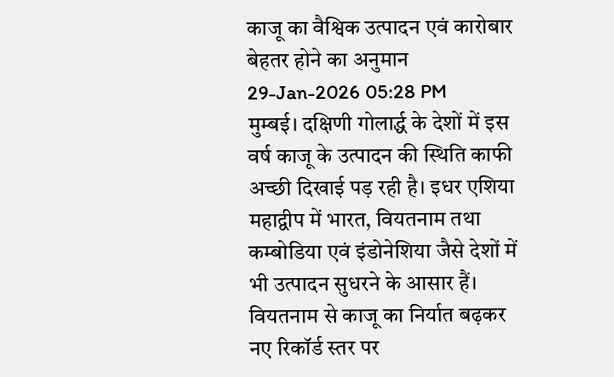काजू का वैश्विक उत्पादन एवं कारोबार बेहतर होने का अनुमान
29-Jan-2026 05:28 PM
मुम्बई। दक्षिणी गोलार्द्ध के देशों में इस वर्ष काजू के उत्पादन की स्थिति काफी अच्छी दिखाई पड़ रही है। इधर एशिया महाद्वीप में भारत, वियतनाम तथा कम्बोडिया एवं इंडोनेशिया जैसे देशों में भी उत्पादन सुधरने के आसार हैं।
वियतनाम से काजू का निर्यात बढ़कर नए रिकॉर्ड स्तर पर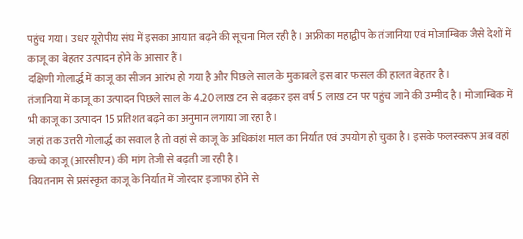पहुंच गया। उधर यूरोपीय संघ में इसका आयात बढ़ने की सूचना मिल रही है। अफ्रीका महाद्वीप के तंजानिया एवं मोजाम्बिक जैसे देशों में काजू का बेहतर उत्पादन होने के आसार हैं।
दक्षिणी गोलार्द्ध में काजू का सीजन आरंभ हो गया है और पिछले साल के मुकाबले इस बार फसल की हालत बेहतर है।
तंजानिया में काजू का उत्पादन पिछले साल के 4.20 लाख टन से बढ़कर इस वर्ष 5 लाख टन पर पहुंच जाने की उम्मीद है। मोजाम्बिक में भी काजू का उत्पादन 15 प्रतिशत बढ़ने का अनुमान लगाया जा रहा है।
जहां तक उत्तरी गोलार्द्ध का सवाल है तो वहां से काजू के अधिकांश माल का निर्यात एवं उपयोग हो चुका है। इसके फलस्वरूप अब वहां कच्चे काजू (आरसीएन) की मांग तेजी से बढ़ती जा रही है।
वियतनाम से प्रसंस्कृत काजू के निर्यात में जोरदार इजाफा होने से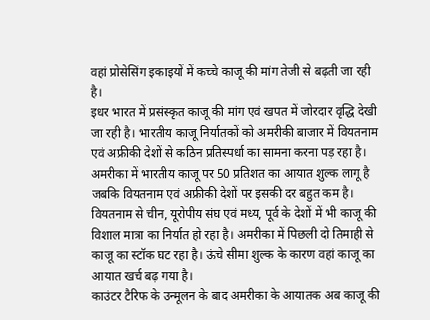वहां प्रोसेसिंग इकाइयों में कच्चे काजू की मांग तेजी से बढ़ती जा रही है।
इधर भारत में प्रसंस्कृत काजू की मांग एवं खपत में जोरदार वृद्धि देखी जा रही है। भारतीय काजू निर्यातकों को अमरीकी बाजार में वियतनाम एवं अफ्रीकी देशों से कठिन प्रतिस्पर्धा का सामना करना पड़ रहा है।
अमरीका में भारतीय काजू पर 50 प्रतिशत का आयात शुल्क लागू है जबकि वियतनाम एवं अफ्रीकी देशों पर इसकी दर बहुत कम है।
वियतनाम से चीन, यूरोपीय संघ एवं मध्य, पूर्व के देशों में भी काजू की विशाल मात्रा का निर्यात हो रहा है। अमरीका में पिछली दो तिमाही से काजू का स्टॉक घट रहा है। ऊंचे सीमा शुल्क के कारण वहां काजू का आयात खर्च बढ़ गया है।
काउंटर टैरिफ के उन्मूलन के बाद अमरीका के आयातक अब काजू की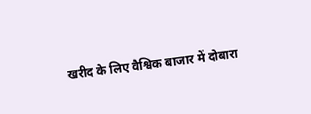खरीद के लिए वैश्विक बाजार में दोबारा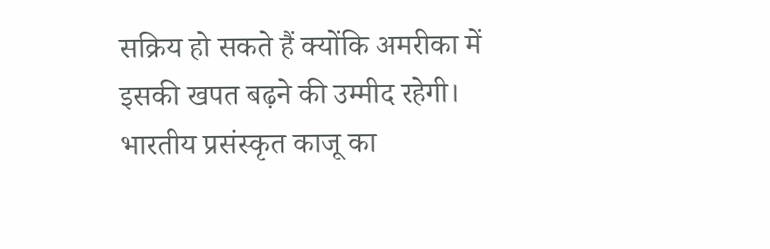सक्रिय हो सकते हैं क्योंकि अमरीका में इसकी खपत बढ़ने की उम्मीद रहेगी।
भारतीय प्रसंस्कृत काजू का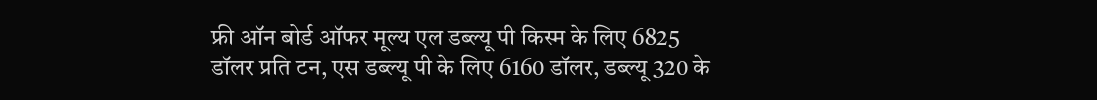फ्री ऑन बोर्ड ऑफर मूल्य एल डब्ल्यू पी किस्म के लिए 6825 डॉलर प्रति टन, एस डब्ल्यू पी के लिए 6160 डॉलर, डब्ल्यू 320 के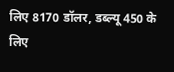लिए 8170 डॉलर, डब्ल्यू 450 के लिए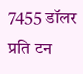7455 डॉलर प्रति टन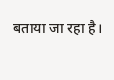बताया जा रहा है।